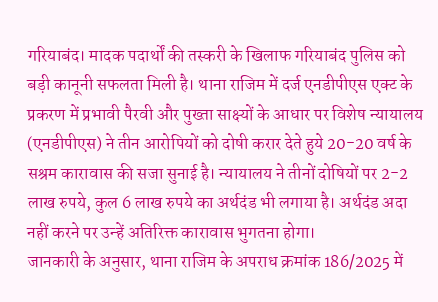गरियाबंद। मादक पदार्थों की तस्करी के खिलाफ गरियाबंद पुलिस को बड़ी कानूनी सफलता मिली है। थाना राजिम में दर्ज एनडीपीएस एक्ट के प्रकरण में प्रभावी पैरवी और पुख्ता साक्ष्यों के आधार पर विशेष न्यायालय (एनडीपीएस) ने तीन आरोपियों को दोषी करार देते हुये 20-20 वर्ष के सश्रम कारावास की सजा सुनाई है। न्यायालय ने तीनों दोषियों पर 2-2 लाख रुपये, कुल 6 लाख रुपये का अर्थदंड भी लगाया है। अर्थदंड अदा नहीं करने पर उन्हें अतिरिक्त कारावास भुगतना होगा।
जानकारी के अनुसार, थाना राजिम के अपराध क्रमांक 186/2025 में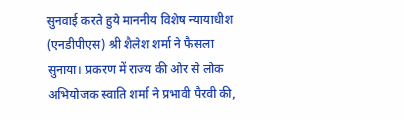सुनवाई करते हुये माननीय विशेष न्यायाधीश (एनडीपीएस) श्री शैलेश शर्मा ने फैसला सुनाया। प्रकरण में राज्य की ओर से लोक अभियोजक स्वाति शर्मा ने प्रभावी पैरवी की,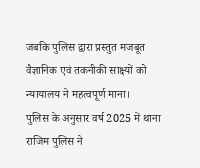जबकि पुलिस द्वारा प्रस्तुत मजबूत वैज्ञानिक एवं तकनीकी साक्ष्यों को न्यायालय ने महत्वपूर्ण माना।
पुलिस के अनुसार वर्ष 2025 में थाना राजिम पुलिस ने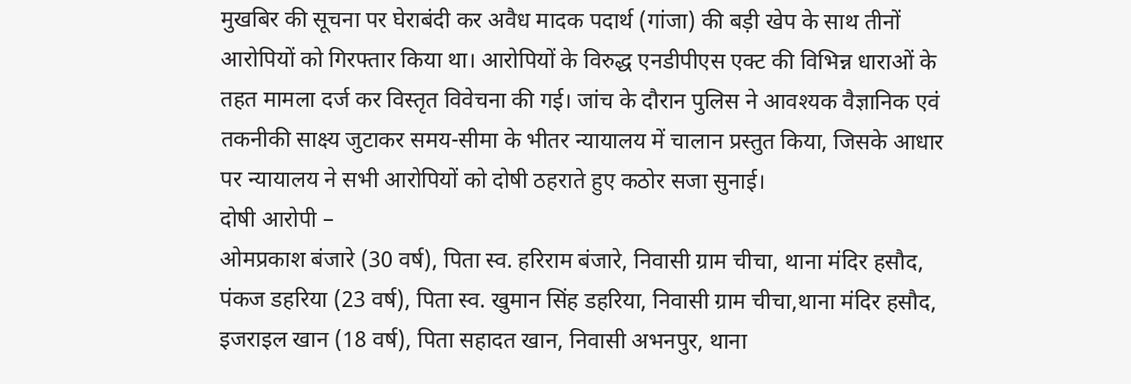मुखबिर की सूचना पर घेराबंदी कर अवैध मादक पदार्थ (गांजा) की बड़ी खेप के साथ तीनों आरोपियों को गिरफ्तार किया था। आरोपियों के विरुद्ध एनडीपीएस एक्ट की विभिन्न धाराओं के तहत मामला दर्ज कर विस्तृत विवेचना की गई। जांच के दौरान पुलिस ने आवश्यक वैज्ञानिक एवं तकनीकी साक्ष्य जुटाकर समय-सीमा के भीतर न्यायालय में चालान प्रस्तुत किया, जिसके आधार पर न्यायालय ने सभी आरोपियों को दोषी ठहराते हुए कठोर सजा सुनाई।
दोषी आरोपी –
ओमप्रकाश बंजारे (30 वर्ष), पिता स्व. हरिराम बंजारे, निवासी ग्राम चीचा, थाना मंदिर हसौद, पंकज डहरिया (23 वर्ष), पिता स्व. खुमान सिंह डहरिया, निवासी ग्राम चीचा,थाना मंदिर हसौद, इजराइल खान (18 वर्ष), पिता सहादत खान, निवासी अभनपुर, थाना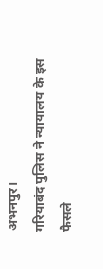अभनपुर।
गरियाबंद पुलिस ने न्यायालय के इस फैसले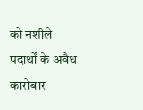को नशीले पदार्थों के अवैध कारोबार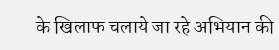के खिलाफ चलाये जा रहे अभियान की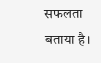सफलता बताया है।